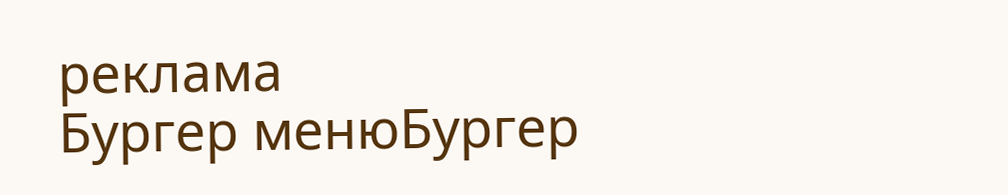реклама
Бургер менюБургер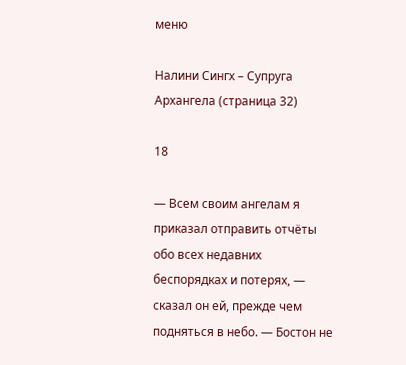меню

Налини Сингх – Супруга Архангела (страница 32)

18

— Всем своим ангелам я приказал отправить отчёты обо всех недавних беспорядках и потерях, — сказал он ей, прежде чем подняться в небо. — Бостон не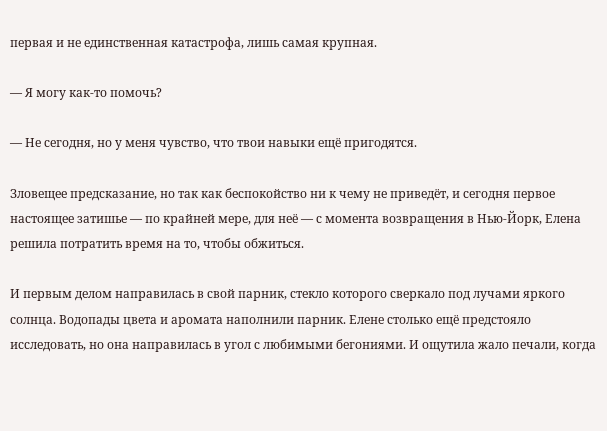первая и не единственная катастрофа, лишь самая крупная.

— Я могу как-то помочь?

— Не сегодня, но у меня чувство, что твои навыки ещё пригодятся.

Зловещее предсказание, но так как беспокойство ни к чему не приведёт, и сегодня первое настоящее затишье — по крайней мере, для неё — с момента возвращения в Нью-Йорк, Елена решила потратить время на то, чтобы обжиться.

И первым делом направилась в свой парник, стекло которого сверкало под лучами яркого солнца. Водопады цвета и аромата наполнили парник. Елене столько ещё предстояло исследовать, но она направилась в угол с любимыми бегониями. И ощутила жало печали, когда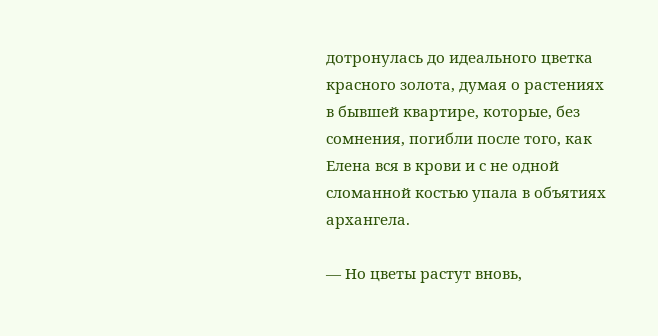дотронулась до идеального цветка красного золота, думая о растениях в бывшей квартире, которые, без сомнения, погибли после того, как Елена вся в крови и с не одной сломанной костью упала в объятиях архангела.

— Но цветы растут вновь,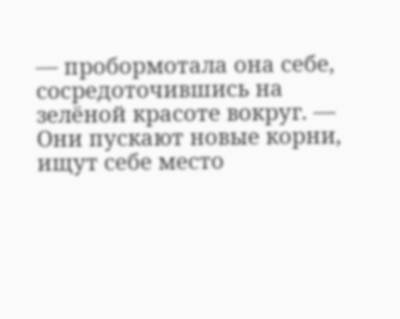— пробормотала она себе, сосредоточившись на зелёной красоте вокруг. — Они пускают новые корни, ищут себе место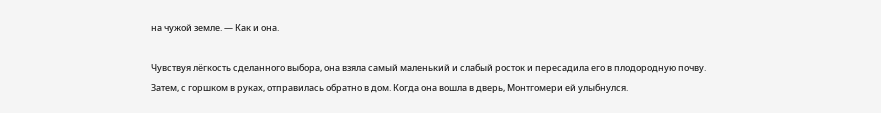на чужой земле. — Как и она.

Чувствуя лёгкость сделанного выбора, она взяла самый маленький и слабый росток и пересадила его в плодородную почву. Затем, с горшком в руках, отправилась обратно в дом. Когда она вошла в дверь, Монтгомери ей улыбнулся.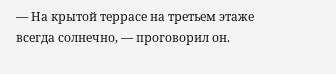— На крытой террасе на третьем этаже всегда солнечно, — проговорил он.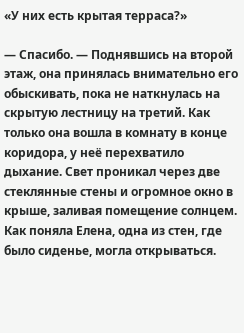«У них есть крытая терраса?»

— Спасибо. — Поднявшись на второй этаж, она принялась внимательно его обыскивать, пока не наткнулась на скрытую лестницу на третий. Как только она вошла в комнату в конце коридора, у неё перехватило дыхание. Свет проникал через две стеклянные стены и огромное окно в крыше, заливая помещение солнцем. Как поняла Елена, одна из стен, где было сиденье, могла открываться.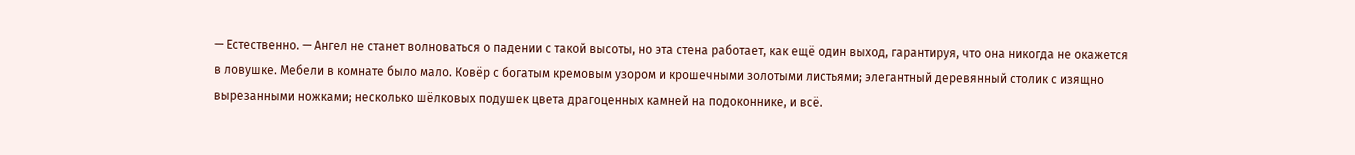— Естественно. — Ангел не станет волноваться о падении с такой высоты, но эта стена работает, как ещё один выход, гарантируя, что она никогда не окажется в ловушке. Мебели в комнате было мало. Ковёр с богатым кремовым узором и крошечными золотыми листьями; элегантный деревянный столик с изящно вырезанными ножками; несколько шёлковых подушек цвета драгоценных камней на подоконнике, и всё.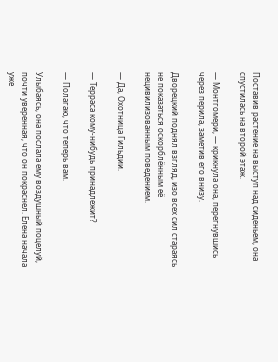Поставив растение на выступ над сиденьем, она спустилась на второй этаж.

— Монтгомери, — крикнула она, перегнувшись через перила, заметив его внизу.

Дворецкий поднял взгляд, изо всех сил стараясь не показаться оскорблённым её нецивилизованным поведением.

— Да, Охотница Гильдии.

— Терраса кому-нибудь принадлежит?

— Полагаю, что теперь вам.

Улыбаясь, она послала ему воздушный поцелуй, почти уверенная, что он покраснел. Елена начала уже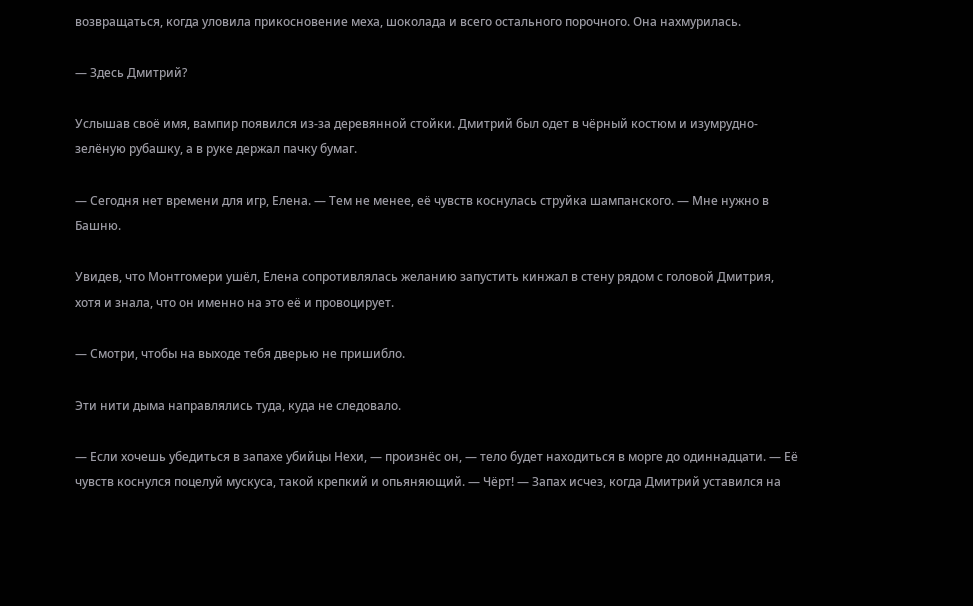возвращаться, когда уловила прикосновение меха, шоколада и всего остального порочного. Она нахмурилась.

— Здесь Дмитрий?

Услышав своё имя, вампир появился из-за деревянной стойки. Дмитрий был одет в чёрный костюм и изумрудно-зелёную рубашку, а в руке держал пачку бумаг.

— Сегодня нет времени для игр, Елена. — Тем не менее, её чувств коснулась струйка шампанского. — Мне нужно в Башню.

Увидев, что Монтгомери ушёл, Елена сопротивлялась желанию запустить кинжал в стену рядом с головой Дмитрия, хотя и знала, что он именно на это её и провоцирует.

— Смотри, чтобы на выходе тебя дверью не пришибло.

Эти нити дыма направлялись туда, куда не следовало.

— Если хочешь убедиться в запахе убийцы Нехи, — произнёс он, — тело будет находиться в морге до одиннадцати. — Её чувств коснулся поцелуй мускуса, такой крепкий и опьяняющий. — Чёрт! — Запах исчез, когда Дмитрий уставился на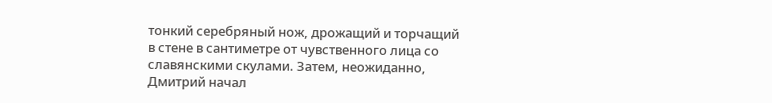тонкий серебряный нож, дрожащий и торчащий в стене в сантиметре от чувственного лица со славянскими скулами. Затем, неожиданно, Дмитрий начал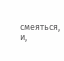смеяться, и,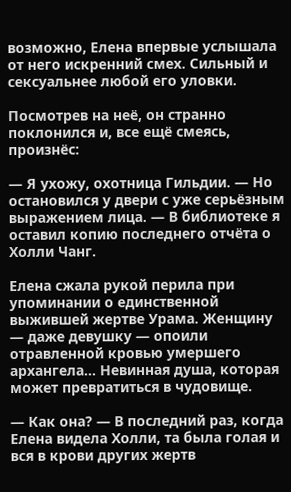возможно, Елена впервые услышала от него искренний смех. Сильный и сексуальнее любой его уловки.

Посмотрев на неё, он странно поклонился и, все ещё смеясь, произнёс:

— Я ухожу, охотница Гильдии. — Но остановился у двери с уже серьёзным выражением лица. — В библиотеке я оставил копию последнего отчёта о Холли Чанг.

Елена сжала рукой перила при упоминании о единственной выжившей жертве Урама. Женщину — даже девушку — опоили отравленной кровью умершего архангела… Невинная душа, которая может превратиться в чудовище.

— Как она? — В последний раз, когда Елена видела Холли, та была голая и вся в крови других жертв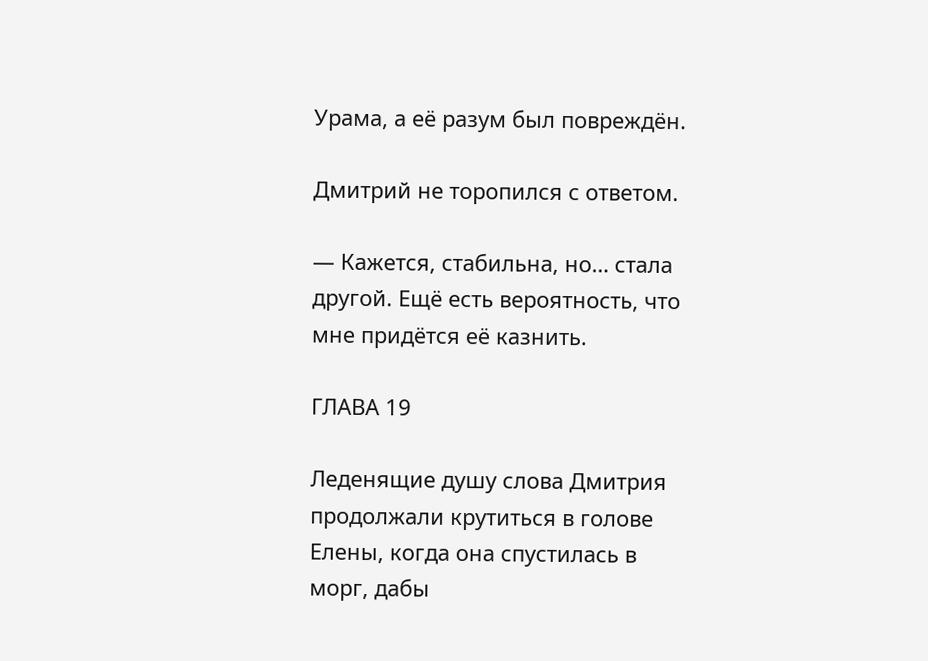Урама, а её разум был повреждён.

Дмитрий не торопился с ответом.

— Кажется, стабильна, но… стала другой. Ещё есть вероятность, что мне придётся её казнить.

ГЛАВА 19

Леденящие душу слова Дмитрия продолжали крутиться в голове Елены, когда она спустилась в морг, дабы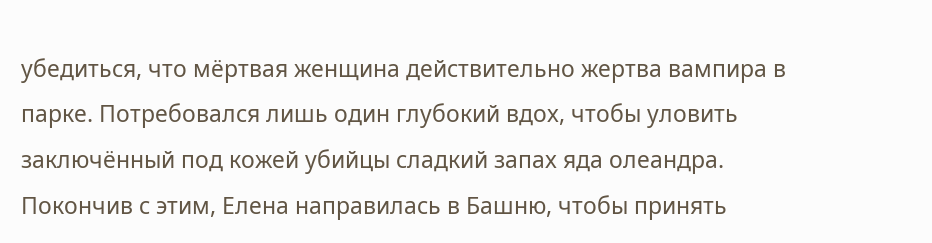убедиться, что мёртвая женщина действительно жертва вампира в парке. Потребовался лишь один глубокий вдох, чтобы уловить заключённый под кожей убийцы сладкий запах яда олеандра. Покончив с этим, Елена направилась в Башню, чтобы принять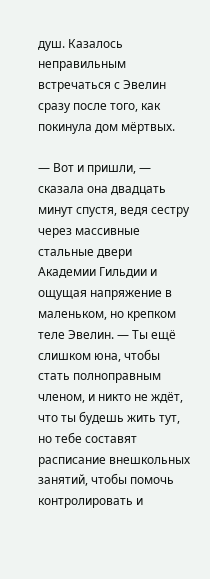душ. Казалось неправильным встречаться с Эвелин сразу после того, как покинула дом мёртвых.

— Вот и пришли, — сказала она двадцать минут спустя, ведя сестру через массивные стальные двери Академии Гильдии и ощущая напряжение в маленьком, но крепком теле Эвелин. — Ты ещё слишком юна, чтобы стать полноправным членом, и никто не ждёт, что ты будешь жить тут, но тебе составят расписание внешкольных занятий, чтобы помочь контролировать и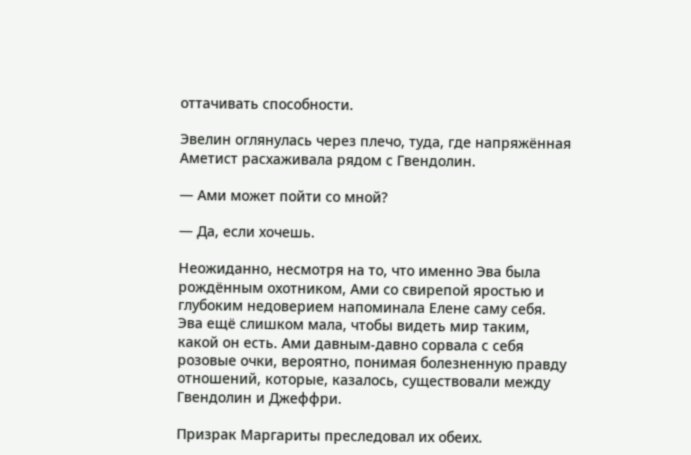оттачивать способности.

Эвелин оглянулась через плечо, туда, где напряжённая Аметист расхаживала рядом с Гвендолин.

— Ами может пойти со мной?

— Да, если хочешь.

Неожиданно, несмотря на то, что именно Эва была рождённым охотником, Ами со свирепой яростью и глубоким недоверием напоминала Елене саму себя. Эва ещё слишком мала, чтобы видеть мир таким, какой он есть. Ами давным-давно сорвала с себя розовые очки, вероятно, понимая болезненную правду отношений, которые, казалось, существовали между Гвендолин и Джеффри.

Призрак Маргариты преследовал их обеих.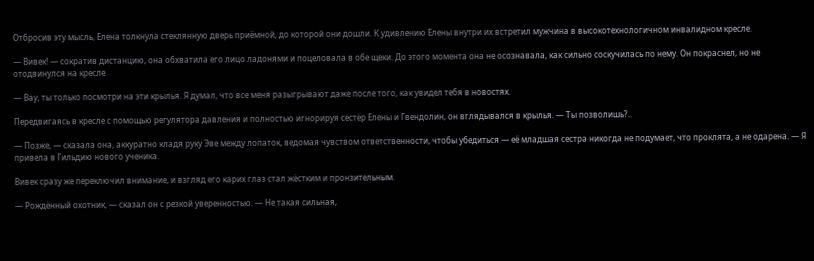Отбросив эту мысль, Елена толкнула стеклянную дверь приёмной, до которой они дошли. К удивлению Елены внутри их встретил мужчина в высокотехнологичном инвалидном кресле.

— Вивек! — сократив дистанцию, она обхватила его лицо ладонями и поцеловала в обе щеки. До этого момента она не осознавала, как сильно соскучилась по нему. Он покраснел, но не отодвинулся на кресле

— Вау, ты только посмотри на эти крылья. Я думал, что все меня разыгрывают даже после того, как увидел тебя в новостях.

Передвигаясь в кресле с помощью регулятора давления и полностью игнорируя сестёр Елены и Гвендолин, он вглядывался в крылья. — Ты позволишь?..

— Позже, — сказала она, аккуратно кладя руку Эве между лопаток, ведомая чувством ответственности, чтобы убедиться — её младшая сестра никогда не подумает, что проклята, а не одарена. — Я привела в Гильдию нового ученика.

Вивек сразу же переключил внимание, и взгляд его карих глаз стал жёстким и пронзительным.

— Рождённый охотник, — сказал он с резкой уверенностью. — Не такая сильная,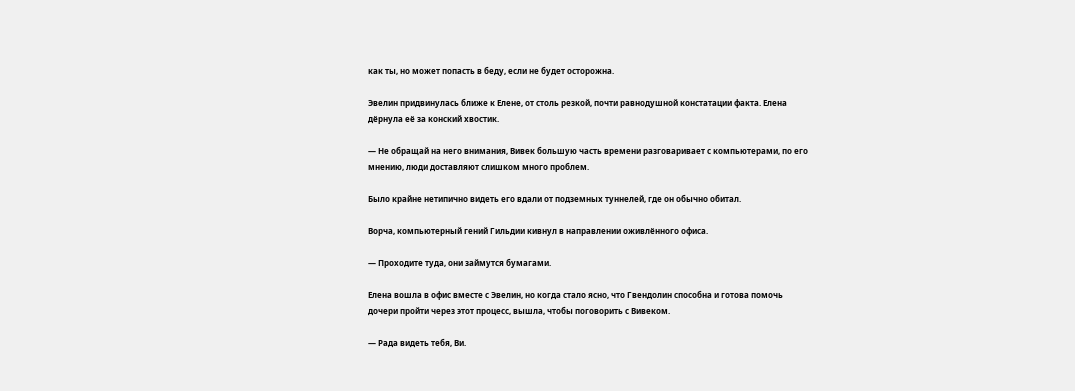как ты, но может попасть в беду, если не будет осторожна.

Эвелин придвинулась ближе к Елене, от столь резкой, почти равнодушной констатации факта. Елена дёрнула её за конский хвостик.

— Не обращай на него внимания, Вивек большую часть времени разговаривает с компьютерами, по его мнению, люди доставляют слишком много проблем.

Было крайне нетипично видеть его вдали от подземных туннелей, где он обычно обитал.

Ворча, компьютерный гений Гильдии кивнул в направлении оживлённого офиса.

— Проходите туда, они займутся бумагами.

Елена вошла в офис вместе с Эвелин, но когда стало ясно, что Гвендолин способна и готова помочь дочери пройти через этот процесс, вышла, чтобы поговорить с Вивеком.

— Рада видеть тебя, Ви.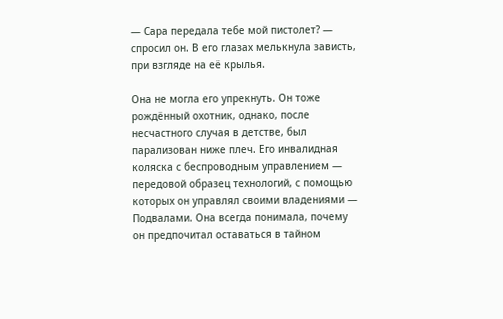— Сара передала тебе мой пистолет? — спросил он. В его глазах мелькнула зависть, при взгляде на её крылья.

Она не могла его упрекнуть. Он тоже рождённый охотник, однако, после несчастного случая в детстве, был парализован ниже плеч. Его инвалидная коляска с беспроводным управлением — передовой образец технологий, с помощью которых он управлял своими владениями — Подвалами. Она всегда понимала, почему он предпочитал оставаться в тайном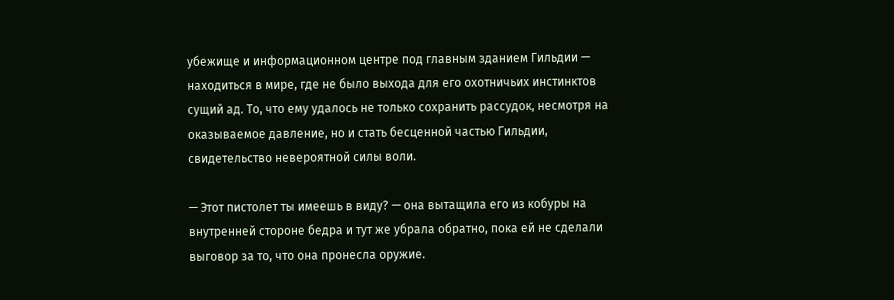убежище и информационном центре под главным зданием Гильдии — находиться в мире, где не было выхода для его охотничьих инстинктов сущий ад. То, что ему удалось не только сохранить рассудок, несмотря на оказываемое давление, но и стать бесценной частью Гильдии, свидетельство невероятной силы воли.

— Этот пистолет ты имеешь в виду? — она вытащила его из кобуры на внутренней стороне бедра и тут же убрала обратно, пока ей не сделали выговор за то, что она пронесла оружие.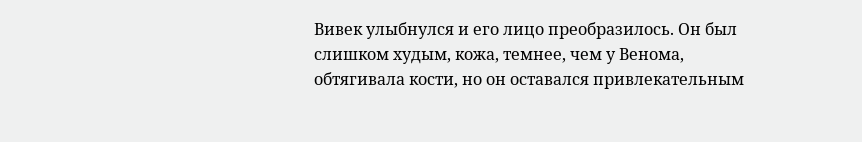Вивек улыбнулся и его лицо преобразилось. Он был слишком худым, кожа, темнее, чем у Венома, обтягивала кости, но он оставался привлекательным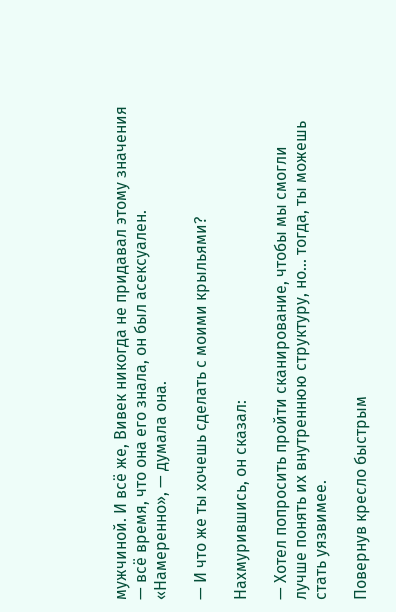мужчиной. И всё же, Вивек никогда не придавал этому значения — всё время, что она его знала, он был асексуален. «Намеренно», — думала она.

— И что же ты хочешь сделать с моими крыльями?

Нахмурившись, он сказал:

— Хотел попросить пройти сканирование, чтобы мы смогли лучше понять их внутреннюю структуру, но… тогда, ты можешь стать уязвимее.

Повернув кресло быстрым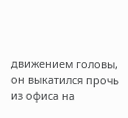движением головы, он выкатился прочь из офиса на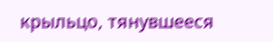крыльцо, тянувшееся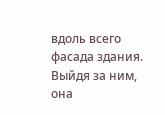вдоль всего фасада здания. Выйдя за ним, она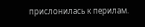прислонилась к перилам.